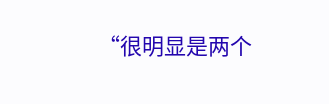“很明显是两个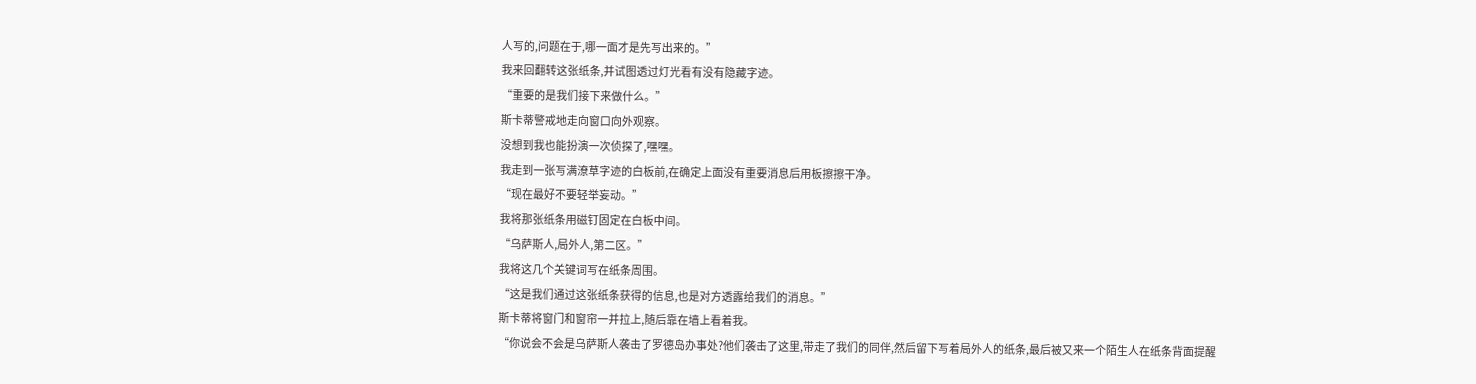人写的,问题在于,哪一面才是先写出来的。”
我来回翻转这张纸条,并试图透过灯光看有没有隐藏字迹。
“重要的是我们接下来做什么。”
斯卡蒂警戒地走向窗口向外观察。
没想到我也能扮演一次侦探了,嘿嘿。
我走到一张写满潦草字迹的白板前,在确定上面没有重要消息后用板擦擦干净。
“现在最好不要轻举妄动。”
我将那张纸条用磁钉固定在白板中间。
“乌萨斯人,局外人,第二区。”
我将这几个关键词写在纸条周围。
“这是我们通过这张纸条获得的信息,也是对方透露给我们的消息。”
斯卡蒂将窗门和窗帘一并拉上,随后靠在墙上看着我。
“你说会不会是乌萨斯人袭击了罗德岛办事处?他们袭击了这里,带走了我们的同伴,然后留下写着局外人的纸条,最后被又来一个陌生人在纸条背面提醒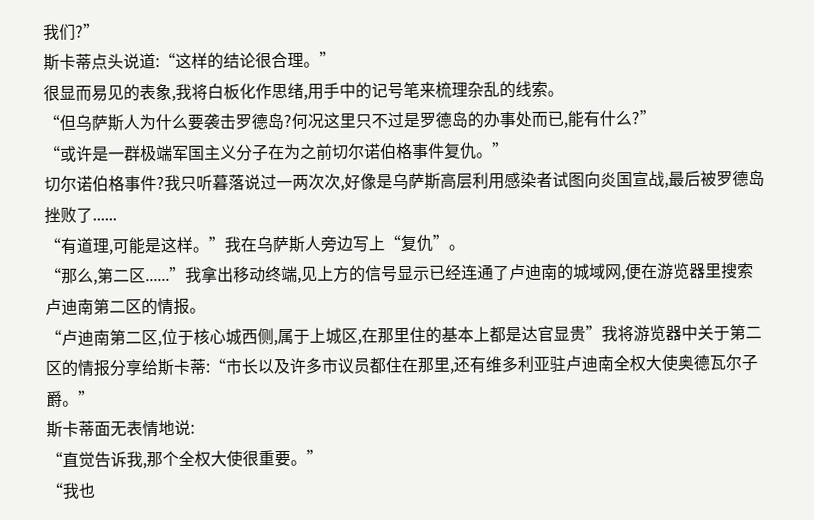我们?”
斯卡蒂点头说道:“这样的结论很合理。”
很显而易见的表象,我将白板化作思绪,用手中的记号笔来梳理杂乱的线索。
“但乌萨斯人为什么要袭击罗德岛?何况这里只不过是罗德岛的办事处而已,能有什么?”
“或许是一群极端军国主义分子在为之前切尔诺伯格事件复仇。”
切尔诺伯格事件?我只听暮落说过一两次次,好像是乌萨斯高层利用感染者试图向炎国宣战,最后被罗德岛挫败了......
“有道理,可能是这样。”我在乌萨斯人旁边写上“复仇”。
“那么,第二区......”我拿出移动终端,见上方的信号显示已经连通了卢迪南的城域网,便在游览器里搜索卢迪南第二区的情报。
“卢迪南第二区,位于核心城西侧,属于上城区,在那里住的基本上都是达官显贵”我将游览器中关于第二区的情报分享给斯卡蒂:“市长以及许多市议员都住在那里,还有维多利亚驻卢迪南全权大使奥德瓦尔子爵。”
斯卡蒂面无表情地说:
“直觉告诉我,那个全权大使很重要。”
“我也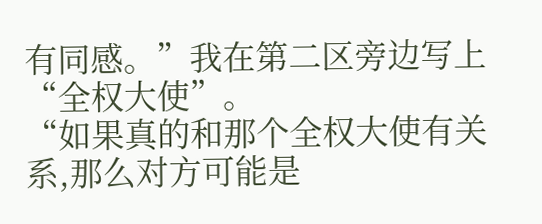有同感。”我在第二区旁边写上“全权大使”。
“如果真的和那个全权大使有关系,那么对方可能是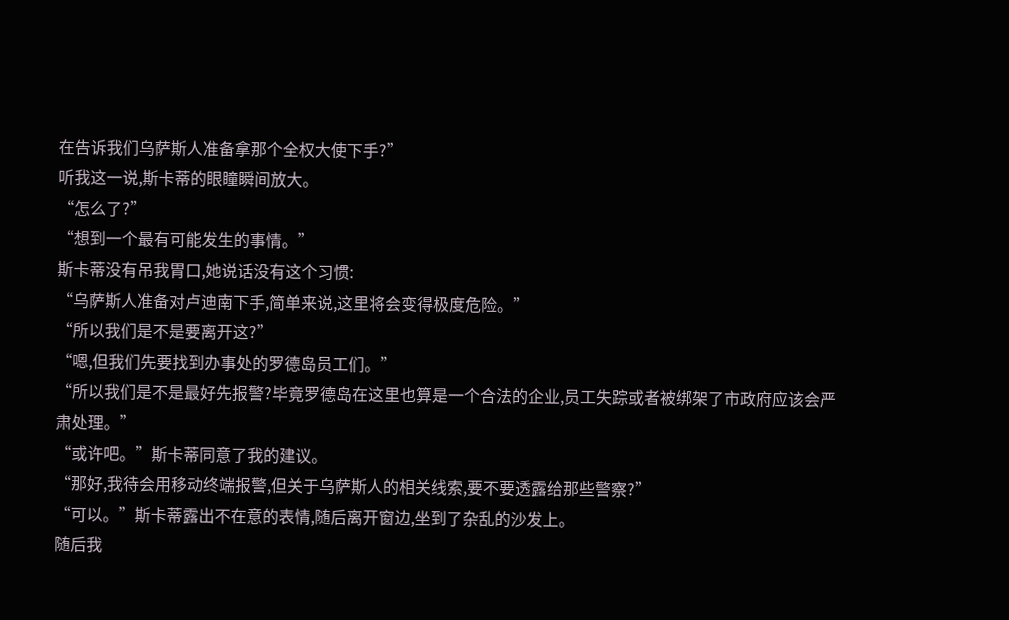在告诉我们乌萨斯人准备拿那个全权大使下手?”
听我这一说,斯卡蒂的眼瞳瞬间放大。
“怎么了?”
“想到一个最有可能发生的事情。”
斯卡蒂没有吊我胃口,她说话没有这个习惯:
“乌萨斯人准备对卢迪南下手,简单来说,这里将会变得极度危险。”
“所以我们是不是要离开这?”
“嗯,但我们先要找到办事处的罗德岛员工们。”
“所以我们是不是最好先报警?毕竟罗德岛在这里也算是一个合法的企业,员工失踪或者被绑架了市政府应该会严肃处理。”
“或许吧。”斯卡蒂同意了我的建议。
“那好,我待会用移动终端报警,但关于乌萨斯人的相关线索,要不要透露给那些警察?”
“可以。”斯卡蒂露出不在意的表情,随后离开窗边,坐到了杂乱的沙发上。
随后我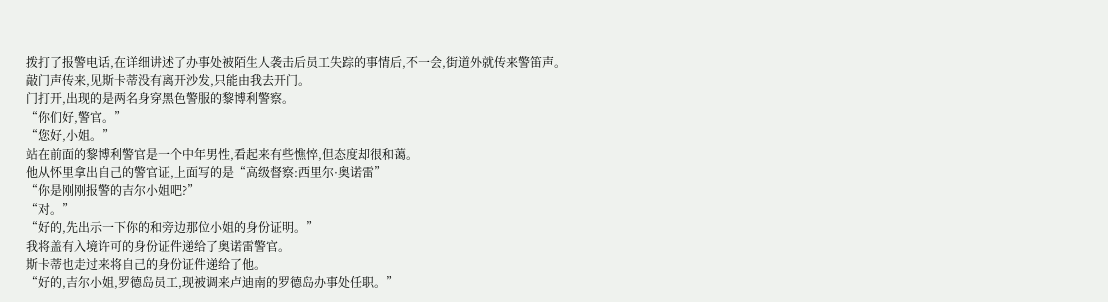拨打了报警电话,在详细讲述了办事处被陌生人袭击后员工失踪的事情后,不一会,街道外就传来警笛声。
敲门声传来,见斯卡蒂没有离开沙发,只能由我去开门。
门打开,出现的是两名身穿黑色警服的黎博利警察。
“你们好,警官。”
“您好,小姐。”
站在前面的黎博利警官是一个中年男性,看起来有些憔悴,但态度却很和蔼。
他从怀里拿出自己的警官证,上面写的是“高级督察:西里尔·奥诺雷”
“你是刚刚报警的吉尔小姐吧?”
“对。”
“好的,先出示一下你的和旁边那位小姐的身份证明。”
我将盖有入境许可的身份证件递给了奥诺雷警官。
斯卡蒂也走过来将自己的身份证件递给了他。
“好的,吉尔小姐,罗德岛员工,现被调来卢迪南的罗德岛办事处任职。”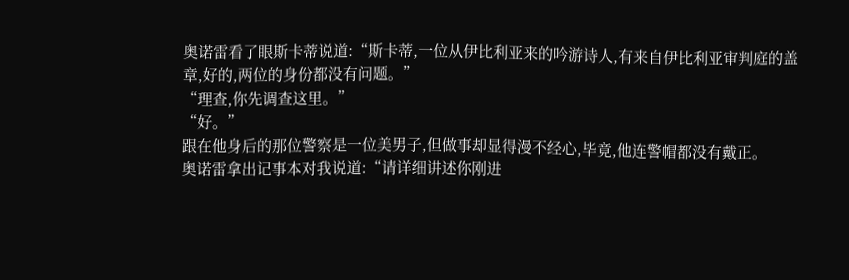奥诺雷看了眼斯卡蒂说道:“斯卡蒂,一位从伊比利亚来的吟游诗人,有来自伊比利亚审判庭的盖章,好的,两位的身份都没有问题。”
“理查,你先调查这里。”
“好。”
跟在他身后的那位警察是一位美男子,但做事却显得漫不经心,毕竟,他连警帽都没有戴正。
奥诺雷拿出记事本对我说道:“请详细讲述你刚进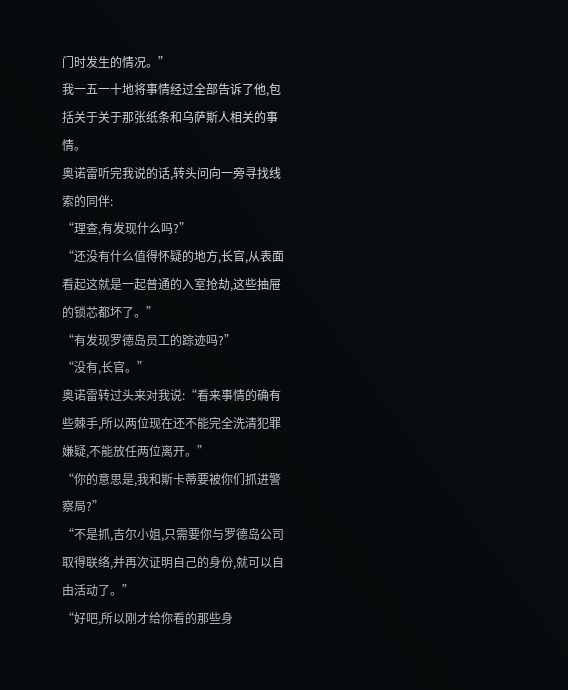门时发生的情况。”
我一五一十地将事情经过全部告诉了他,包括关于关于那张纸条和乌萨斯人相关的事情。
奥诺雷听完我说的话,转头问向一旁寻找线索的同伴:
“理查,有发现什么吗?”
“还没有什么值得怀疑的地方,长官,从表面看起这就是一起普通的入室抢劫,这些抽屉的锁芯都坏了。”
“有发现罗德岛员工的踪迹吗?”
“没有,长官。”
奥诺雷转过头来对我说:“看来事情的确有些棘手,所以两位现在还不能完全洗清犯罪嫌疑,不能放任两位离开。”
“你的意思是,我和斯卡蒂要被你们抓进警察局?”
“不是抓,吉尔小姐,只需要你与罗德岛公司取得联络,并再次证明自己的身份,就可以自由活动了。”
“好吧,所以刚才给你看的那些身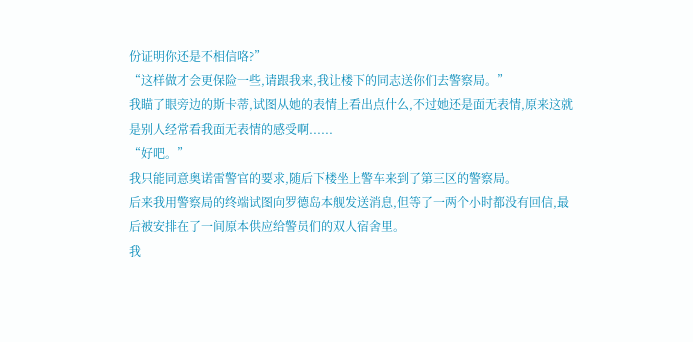份证明你还是不相信咯?”
“这样做才会更保险一些,请跟我来,我让楼下的同志送你们去警察局。”
我瞄了眼旁边的斯卡蒂,试图从她的表情上看出点什么,不过她还是面无表情,原来这就是别人经常看我面无表情的感受啊......
“好吧。”
我只能同意奥诺雷警官的要求,随后下楼坐上警车来到了第三区的警察局。
后来我用警察局的终端试图向罗德岛本舰发送消息,但等了一两个小时都没有回信,最后被安排在了一间原本供应给警员们的双人宿舍里。
我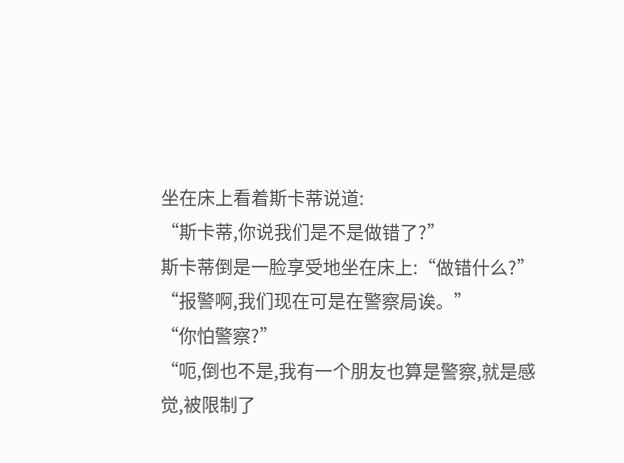坐在床上看着斯卡蒂说道:
“斯卡蒂,你说我们是不是做错了?”
斯卡蒂倒是一脸享受地坐在床上:“做错什么?”
“报警啊,我们现在可是在警察局诶。”
“你怕警察?”
“呃,倒也不是,我有一个朋友也算是警察,就是感觉,被限制了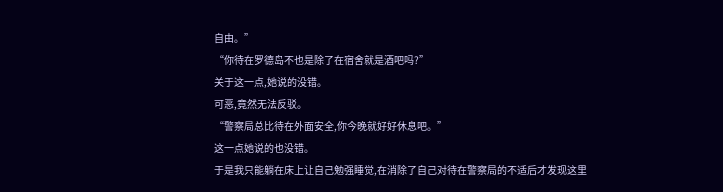自由。”
“你待在罗德岛不也是除了在宿舍就是酒吧吗?”
关于这一点,她说的没错。
可恶,竟然无法反驳。
“警察局总比待在外面安全,你今晚就好好休息吧。”
这一点她说的也没错。
于是我只能躺在床上让自己勉强睡觉,在消除了自己对待在警察局的不适后才发现这里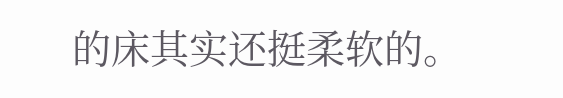的床其实还挺柔软的。